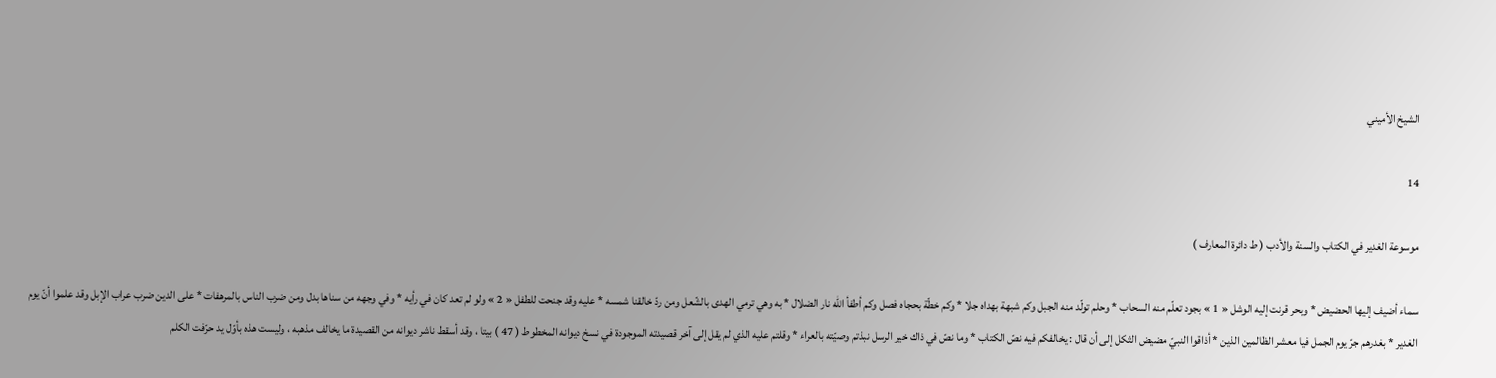الشيخ الأميني

14

موسوعة الغدير في الكتاب والسنة والأدب ( ط دائرة المعارف )

سماء أضيف إليها الحضيض * وبحر قرنت إليه الوشل « 1 » بجود تعلّم منه السحاب * وحلم تولّد منه الجبل وكم شبهة بهداه جلا * وكم خطّة بحجاه فصل وكم أطفأ اللّه نار الضلال * به وهي ترمي الهدى بالشّعل ومن ردّ خالقنا شمسه * عليه وقد جنحت للطفل « 2 » ولو لم تعد كان في رأيه * وفي وجهه من سناها بدل ومن ضرب الناس بالمرهفات * على الدين ضرب عراب الإبل وقد علموا أنّ يوم الغدير * بغدرهم جرّ يوم الجمل فيا معشر الظالمين الذين * أذاقوا النبيّ مضيض الثكل إلى أن قال : يخالفكم فيه نصّ الكتاب * وما نصّ في ذاك خير الرسل نبذتم وصيّته بالعراء * وقلتم عليه الذي لم يقل إلى آخر قصيدته الموجودة في نسخ ديوانه المخطوط ( 47 ) بيتا ، وقد أسقط ناشر ديوانه من القصيدة ما يخالف مذهبه ، وليست هذه بأوّل يد حرّفت الكلم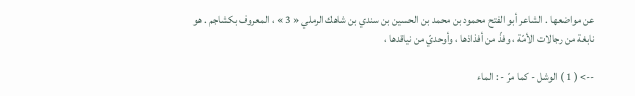عن مواضعها . الشاعر أبو الفتح محمود بن محمد بن الحسين بن سندي بن شاهك الرملي « 3 » ، المعروف بكشاجم . هو نابغة من رجالات الأمّة ، وفذّ من أفذاذها ، وأوحديّ من نياقدها ،

--> ( 1 ) الوشل - كما مرّ - : الماء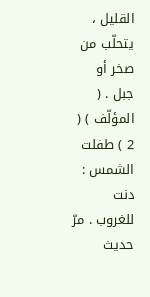القليل ، يتحلّب من صخر أو جبل . ( المؤلّف ) ( 2 ) طفلت الشمس : دنت للغروب . مرّ حديث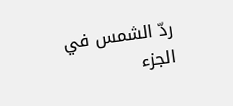ردّ الشمس في الجزء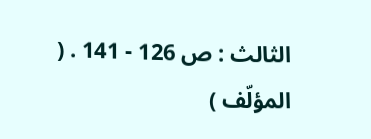الثالث : ص 126 - 141 . ( المؤلّف )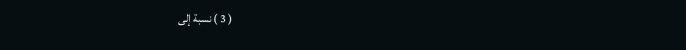( 3 ) نسبة إلى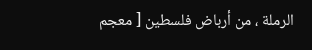الرملة ، من أرباض فلسطين [ معجم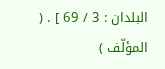البلدان : 3 / 69 ] . ( المؤلّف )